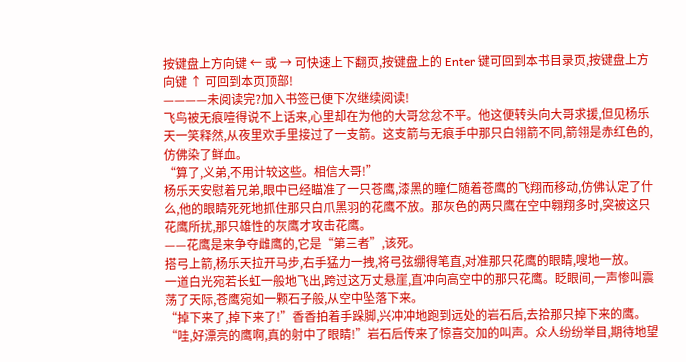按键盘上方向键 ← 或 → 可快速上下翻页,按键盘上的 Enter 键可回到本书目录页,按键盘上方向键 ↑ 可回到本页顶部!
————未阅读完?加入书签已便下次继续阅读!
飞鸟被无痕噎得说不上话来,心里却在为他的大哥忿忿不平。他这便转头向大哥求援,但见杨乐天一笑释然,从夜里欢手里接过了一支箭。这支箭与无痕手中那只白翎箭不同,箭翎是赤红色的,仿佛染了鲜血。
“算了,义弟,不用计较这些。相信大哥!”
杨乐天安慰着兄弟,眼中已经瞄准了一只苍鹰,漆黑的瞳仁随着苍鹰的飞翔而移动,仿佛认定了什么,他的眼睛死死地抓住那只白爪黑羽的花鹰不放。那灰色的两只鹰在空中翱翔多时,突被这只花鹰所扰,那只雄性的灰鹰才攻击花鹰。
——花鹰是来争夺雌鹰的,它是“第三者”,该死。
搭弓上箭,杨乐天拉开马步,右手猛力一拽,将弓弦绷得笔直,对准那只花鹰的眼睛,嗖地一放。
一道白光宛若长虹一般地飞出,跨过这万丈悬崖,直冲向高空中的那只花鹰。眨眼间,一声惨叫震荡了天际,苍鹰宛如一颗石子般,从空中坠落下来。
“掉下来了,掉下来了!”香香拍着手跺脚,兴冲冲地跑到远处的岩石后,去拾那只掉下来的鹰。
“哇,好漂亮的鹰啊,真的射中了眼睛!”岩石后传来了惊喜交加的叫声。众人纷纷举目,期待地望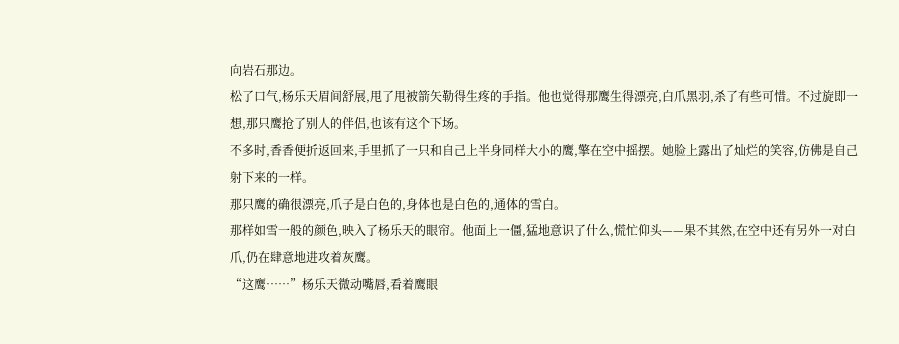向岩石那边。
松了口气,杨乐天眉间舒展,甩了甩被箭矢勒得生疼的手指。他也觉得那鹰生得漂亮,白爪黑羽,杀了有些可惜。不过旋即一想,那只鹰抢了别人的伴侣,也该有这个下场。
不多时,香香便折返回来,手里抓了一只和自己上半身同样大小的鹰,擎在空中摇摆。她脸上露出了灿烂的笑容,仿佛是自己射下来的一样。
那只鹰的确很漂亮,爪子是白色的,身体也是白色的,通体的雪白。
那样如雪一般的颜色,映入了杨乐天的眼帘。他面上一僵,猛地意识了什么,慌忙仰头——果不其然,在空中还有另外一对白爪,仍在肆意地进攻着灰鹰。
“这鹰……”杨乐天微动嘴唇,看着鹰眼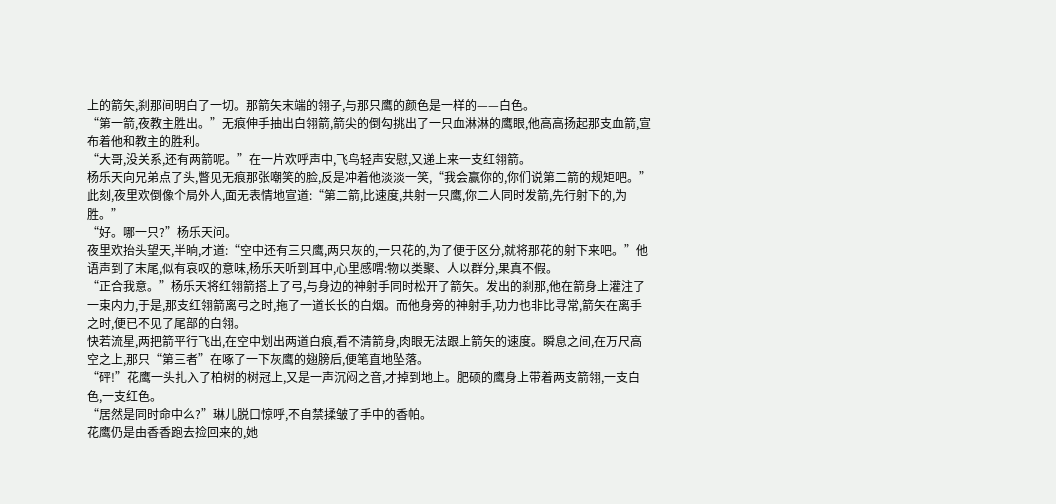上的箭矢,刹那间明白了一切。那箭矢末端的翎子,与那只鹰的颜色是一样的——白色。
“第一箭,夜教主胜出。”无痕伸手抽出白翎箭,箭尖的倒勾挑出了一只血淋淋的鹰眼,他高高扬起那支血箭,宣布着他和教主的胜利。
“大哥,没关系,还有两箭呢。”在一片欢呼声中,飞鸟轻声安慰,又递上来一支红翎箭。
杨乐天向兄弟点了头,瞥见无痕那张嘲笑的脸,反是冲着他淡淡一笑,“我会赢你的,你们说第二箭的规矩吧。”
此刻,夜里欢倒像个局外人,面无表情地宣道:“第二箭,比速度,共射一只鹰,你二人同时发箭,先行射下的,为胜。”
“好。哪一只?”杨乐天问。
夜里欢抬头望天,半晌,才道:“空中还有三只鹰,两只灰的,一只花的,为了便于区分,就将那花的射下来吧。”他语声到了末尾,似有哀叹的意味,杨乐天听到耳中,心里感喟:物以类聚、人以群分,果真不假。
“正合我意。”杨乐天将红翎箭搭上了弓,与身边的神射手同时松开了箭矢。发出的刹那,他在箭身上灌注了一束内力,于是,那支红翎箭离弓之时,拖了一道长长的白烟。而他身旁的神射手,功力也非比寻常,箭矢在离手之时,便已不见了尾部的白翎。
快若流星,两把箭平行飞出,在空中划出两道白痕,看不清箭身,肉眼无法跟上箭矢的速度。瞬息之间,在万尺高空之上,那只“第三者”在啄了一下灰鹰的翅膀后,便笔直地坠落。
“砰!”花鹰一头扎入了柏树的树冠上,又是一声沉闷之音,才掉到地上。肥硕的鹰身上带着两支箭翎,一支白色,一支红色。
“居然是同时命中么?”琳儿脱口惊呼,不自禁揉皱了手中的香帕。
花鹰仍是由香香跑去捡回来的,她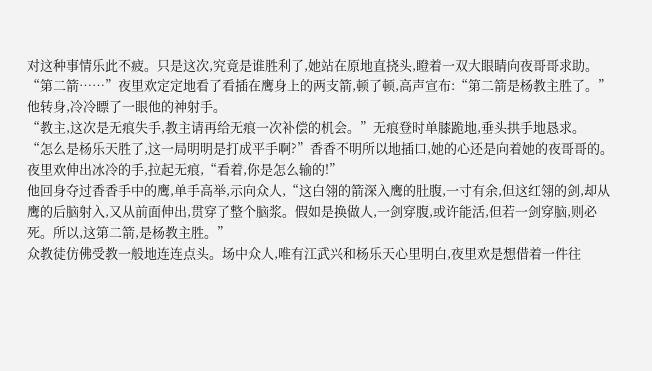对这种事情乐此不疲。只是这次,究竟是谁胜利了,她站在原地直挠头,瞪着一双大眼睛向夜哥哥求助。
“第二箭……”夜里欢定定地看了看插在鹰身上的两支箭,顿了顿,高声宣布:“第二箭是杨教主胜了。”他转身,冷冷瞟了一眼他的神射手。
“教主,这次是无痕失手,教主请再给无痕一次补偿的机会。”无痕登时单膝跪地,垂头拱手地恳求。
“怎么是杨乐天胜了,这一局明明是打成平手啊?”香香不明所以地插口,她的心还是向着她的夜哥哥的。
夜里欢伸出冰冷的手,拉起无痕,“看着,你是怎么输的!”
他回身夺过香香手中的鹰,单手高举,示向众人,“这白翎的箭深入鹰的肚腹,一寸有余,但这红翎的剑,却从鹰的后脑射入,又从前面伸出,贯穿了整个脑浆。假如是换做人,一剑穿腹,或许能活,但若一剑穿脑,则必死。所以,这第二箭,是杨教主胜。”
众教徒仿佛受教一般地连连点头。场中众人,唯有江武兴和杨乐天心里明白,夜里欢是想借着一件往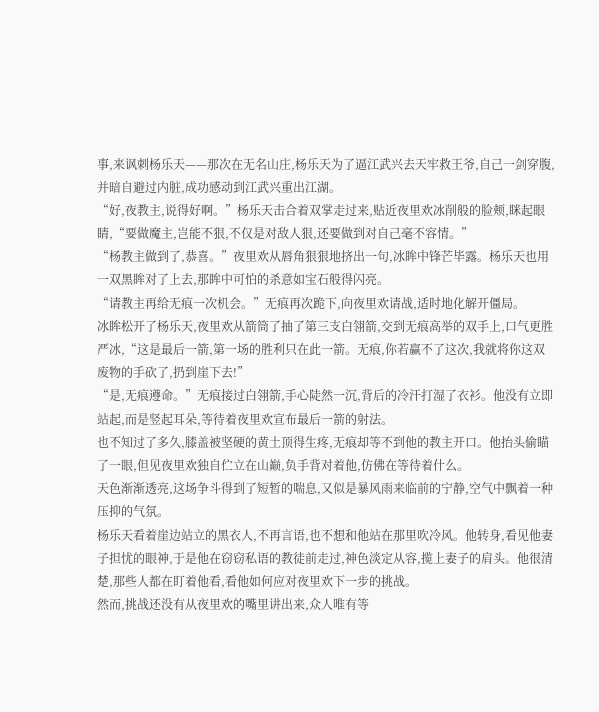事,来讽刺杨乐天——那次在无名山庄,杨乐天为了逼江武兴去天牢救王爷,自己一剑穿腹,并暗自避过内脏,成功感动到江武兴重出江湖。
“好,夜教主,说得好啊。”杨乐天击合着双掌走过来,贴近夜里欢冰削般的脸颊,眯起眼睛,“要做魔主,岂能不狠,不仅是对敌人狠,还要做到对自己毫不容情。”
“杨教主做到了,恭喜。”夜里欢从唇角狠狠地挤出一句,冰眸中锋芒毕露。杨乐天也用一双黑眸对了上去,那眸中可怕的杀意如宝石般得闪亮。
“请教主再给无痕一次机会。”无痕再次跪下,向夜里欢请战,适时地化解开僵局。
冰眸松开了杨乐天,夜里欢从箭筒了抽了第三支白翎箭,交到无痕高举的双手上,口气更胜严冰,“这是最后一箭,第一场的胜利只在此一箭。无痕,你若赢不了这次,我就将你这双废物的手砍了,扔到崖下去!”
“是,无痕遵命。”无痕接过白翎箭,手心陡然一沉,背后的冷汗打湿了衣衫。他没有立即站起,而是竖起耳朵,等待着夜里欢宣布最后一箭的射法。
也不知过了多久,膝盖被坚硬的黄土顶得生疼,无痕却等不到他的教主开口。他抬头偷瞄了一眼,但见夜里欢独自伫立在山巅,负手背对着他,仿佛在等待着什么。
天色渐渐透亮,这场争斗得到了短暂的喘息,又似是暴风雨来临前的宁静,空气中飘着一种压抑的气氛。
杨乐天看着崖边站立的黑衣人,不再言语,也不想和他站在那里吹冷风。他转身,看见他妻子担忧的眼神,于是他在窃窃私语的教徒前走过,神色淡定从容,揽上妻子的肩头。他很清楚,那些人都在盯着他看,看他如何应对夜里欢下一步的挑战。
然而,挑战还没有从夜里欢的嘴里讲出来,众人唯有等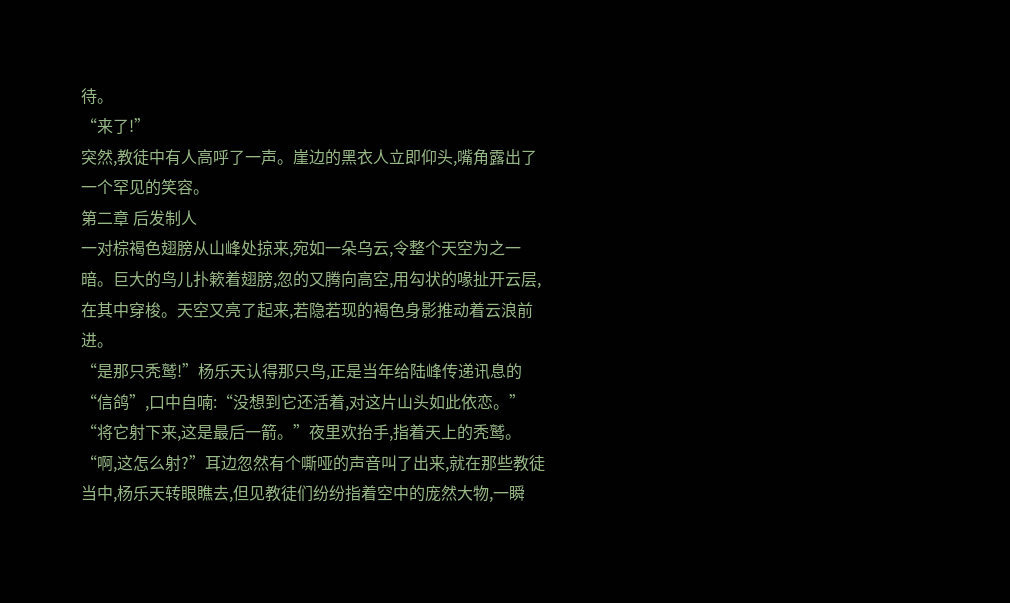待。
“来了!”
突然,教徒中有人高呼了一声。崖边的黑衣人立即仰头,嘴角露出了一个罕见的笑容。
第二章 后发制人
一对棕褐色翅膀从山峰处掠来,宛如一朵乌云,令整个天空为之一暗。巨大的鸟儿扑簌着翅膀,忽的又腾向高空,用勾状的喙扯开云层,在其中穿梭。天空又亮了起来,若隐若现的褐色身影推动着云浪前进。
“是那只秃鹫!”杨乐天认得那只鸟,正是当年给陆峰传递讯息的“信鸽”,口中自喃:“没想到它还活着,对这片山头如此依恋。”
“将它射下来,这是最后一箭。”夜里欢抬手,指着天上的秃鹫。
“啊,这怎么射?”耳边忽然有个嘶哑的声音叫了出来,就在那些教徒当中,杨乐天转眼瞧去,但见教徒们纷纷指着空中的庞然大物,一瞬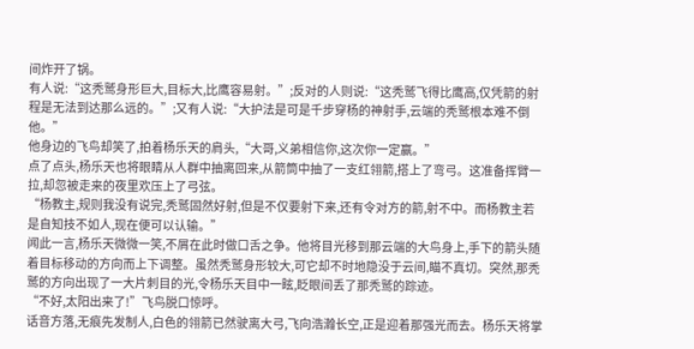间炸开了锅。
有人说:“这秃鹫身形巨大,目标大,比鹰容易射。”;反对的人则说:“这秃鹫飞得比鹰高,仅凭箭的射程是无法到达那么远的。”;又有人说:“大护法是可是千步穿杨的神射手,云端的秃鹫根本难不倒他。”
他身边的飞鸟却笑了,拍着杨乐天的肩头,“大哥,义弟相信你,这次你一定赢。”
点了点头,杨乐天也将眼睛从人群中抽离回来,从箭筒中抽了一支红翎箭,搭上了弯弓。这准备挥臂一拉,却忽被走来的夜里欢压上了弓弦。
“杨教主,规则我没有说完,秃鹫固然好射,但是不仅要射下来,还有令对方的箭,射不中。而杨教主若是自知技不如人,现在便可以认输。”
闻此一言,杨乐天微微一笑,不屑在此时做口舌之争。他将目光移到那云端的大鸟身上,手下的箭头随着目标移动的方向而上下调整。虽然秃鹫身形较大,可它却不时地隐没于云间,瞄不真切。突然,那秃鹫的方向出现了一大片刺目的光,令杨乐天目中一眩,眨眼间丢了那秃鹫的踪迹。
“不好,太阳出来了!”飞鸟脱口惊呼。
话音方落,无痕先发制人,白色的翎箭已然驶离大弓,飞向浩瀚长空,正是迎着那强光而去。杨乐天将掌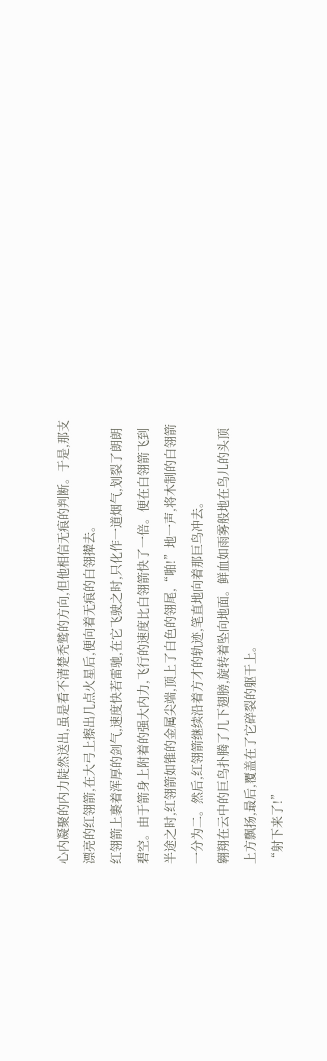心内凝聚的内力陡然送出,虽是看不清楚秃鹫的方向,但他相信无痕的判断。于是,那支漂亮的红翎箭,在大弓上擦出几点火星后,便向着无痕的白翎撵去。
红翎箭上裹着浑厚的剑气,速度快若雷驰,在它飞驶之时,只化作一道烟气,划裂了朗朗碧空。由于箭身上附着的强大内力,飞行的速度比白翎箭快了一倍。便在白翎箭飞到半途之时,红翎箭如锥的金属尖端,顶上了白色的翎尾,“啪!”地一声,将木制的白翎箭一分为二。然后,红翎箭继续沿着方才的轨迹,笔直地向着那巨鸟冲去。
翱翔在云中的巨鸟扑腾了几下翅膀,旋转着坠向地面。鲜血如雨雾般地在鸟儿的头顶上方飘扬,最后,覆盖在了它碎裂的躯干上。
“射下来了!”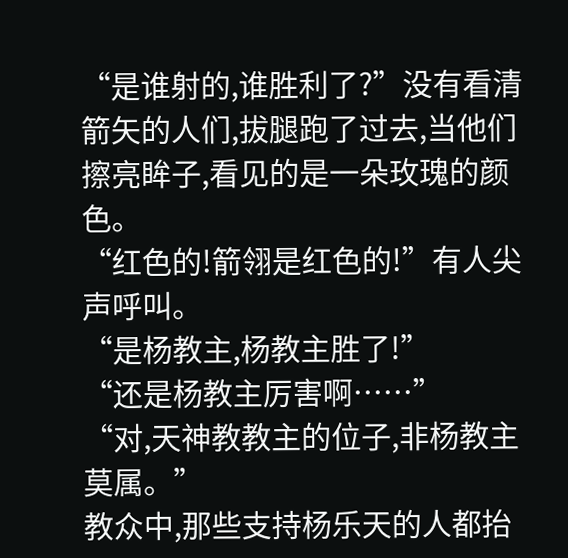“是谁射的,谁胜利了?”没有看清箭矢的人们,拔腿跑了过去,当他们擦亮眸子,看见的是一朵玫瑰的颜色。
“红色的!箭翎是红色的!”有人尖声呼叫。
“是杨教主,杨教主胜了!”
“还是杨教主厉害啊……”
“对,天神教教主的位子,非杨教主莫属。”
教众中,那些支持杨乐天的人都抬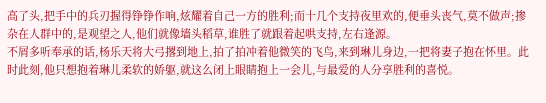高了头,把手中的兵刃握得铮铮作响,炫耀着自己一方的胜利;而十几个支持夜里欢的,便垂头丧气,莫不做声;掺杂在人群中的,是观望之人,他们就像墙头稻草,谁胜了就跟着起哄支持,左右逢源。
不屑多听奉承的话,杨乐天将大弓撂到地上,拍了拍冲着他微笑的飞鸟,来到琳儿身边,一把将妻子抱在怀里。此时此刻,他只想抱着琳儿柔软的娇躯,就这么闭上眼睛抱上一会儿,与最爱的人分享胜利的喜悦。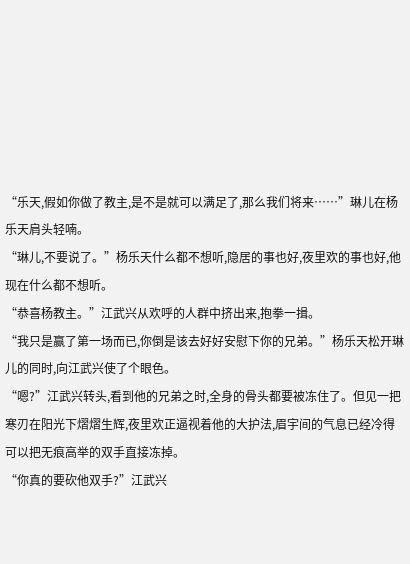“乐天,假如你做了教主,是不是就可以满足了,那么我们将来……”琳儿在杨乐天肩头轻喃。
“琳儿,不要说了。”杨乐天什么都不想听,隐居的事也好,夜里欢的事也好,他现在什么都不想听。
“恭喜杨教主。”江武兴从欢呼的人群中挤出来,抱拳一揖。
“我只是赢了第一场而已,你倒是该去好好安慰下你的兄弟。”杨乐天松开琳儿的同时,向江武兴使了个眼色。
“嗯?”江武兴转头,看到他的兄弟之时,全身的骨头都要被冻住了。但见一把寒刃在阳光下熠熠生辉,夜里欢正逼视着他的大护法,眉宇间的气息已经冷得可以把无痕高举的双手直接冻掉。
“你真的要砍他双手?”江武兴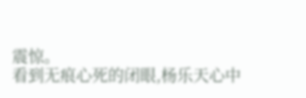震惊。
看到无痕心死的闭眼,杨乐天心中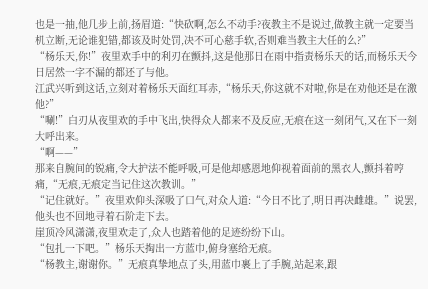也是一抽,他几步上前,扬眉道:“快砍啊,怎么不动手?夜教主不是说过,做教主就一定要当机立断,无论谁犯错,都该及时处罚,决不可心慈手软,否则难当教主大任的么?”
“杨乐天,你!”夜里欢手中的利刃在颤抖,这是他那日在雨中指责杨乐天的话,而杨乐天今日居然一字不漏的都还了与他。
江武兴听到这话,立刻对着杨乐天面红耳赤,“杨乐天,你这就不对啦,你是在劝他还是在激他?”
“唰!”白刃从夜里欢的手中飞出,快得众人都来不及反应,无痕在这一刻闭气,又在下一刻大呼出来。
“啊——”
那来自腕间的锐痛,令大护法不能呼吸,可是他却感恩地仰视着面前的黑衣人,颤抖着哼痛,“无痕,无痕定当记住这次教训。”
“记住就好。”夜里欢仰头深吸了口气,对众人道:“今日不比了,明日再决雌雄。”说罢,他头也不回地寻着石阶走下去。
崖顶冷风潇潇,夜里欢走了,众人也踏着他的足迹纷纷下山。
“包扎一下吧。”杨乐天掏出一方蓝巾,俯身塞给无痕。
“杨教主,谢谢你。”无痕真挚地点了头,用蓝巾裹上了手腕,站起来,跟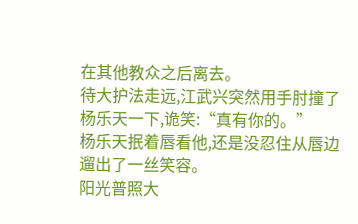在其他教众之后离去。
待大护法走远,江武兴突然用手肘撞了杨乐天一下,诡笑:“真有你的。”
杨乐天抿着唇看他,还是没忍住从唇边遛出了一丝笑容。
阳光普照大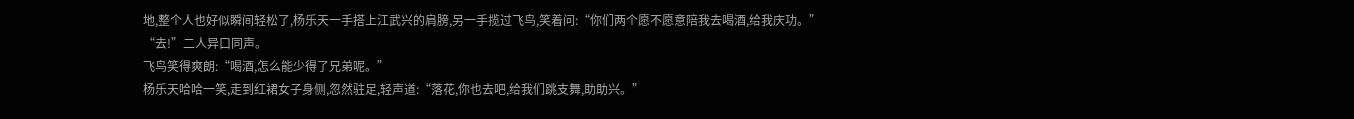地,整个人也好似瞬间轻松了,杨乐天一手搭上江武兴的肩膀,另一手揽过飞鸟,笑着问:“你们两个愿不愿意陪我去喝酒,给我庆功。”
“去!”二人异口同声。
飞鸟笑得爽朗:“喝酒,怎么能少得了兄弟呢。”
杨乐天哈哈一笑,走到红裙女子身侧,忽然驻足,轻声道:“落花,你也去吧,给我们跳支舞,助助兴。”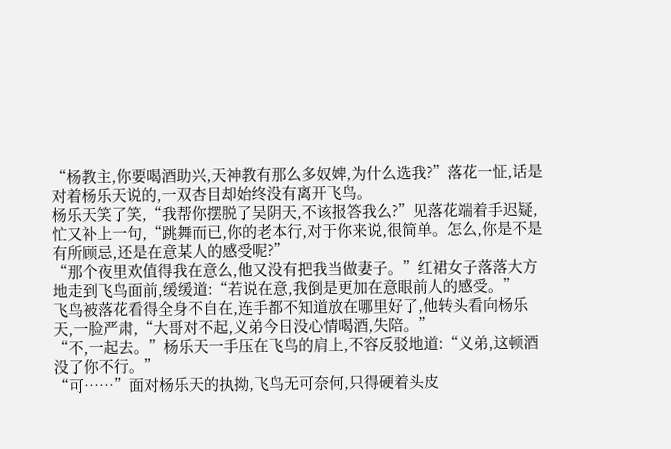“杨教主,你要喝酒助兴,天神教有那么多奴婢,为什么选我?”落花一怔,话是对着杨乐天说的,一双杏目却始终没有离开飞鸟。
杨乐天笑了笑,“我帮你摆脱了吴阴天,不该报答我么?”见落花端着手迟疑,忙又补上一句,“跳舞而已,你的老本行,对于你来说,很简单。怎么,你是不是有所顾忌,还是在意某人的感受呢?”
“那个夜里欢值得我在意么,他又没有把我当做妻子。”红裙女子落落大方地走到飞鸟面前,缓缓道:“若说在意,我倒是更加在意眼前人的感受。”
飞鸟被落花看得全身不自在,连手都不知道放在哪里好了,他转头看向杨乐天,一脸严肃,“大哥对不起,义弟今日没心情喝酒,失陪。”
“不,一起去。”杨乐天一手压在飞鸟的肩上,不容反驳地道:“义弟,这顿酒没了你不行。”
“可……”面对杨乐天的执拗,飞鸟无可奈何,只得硬着头皮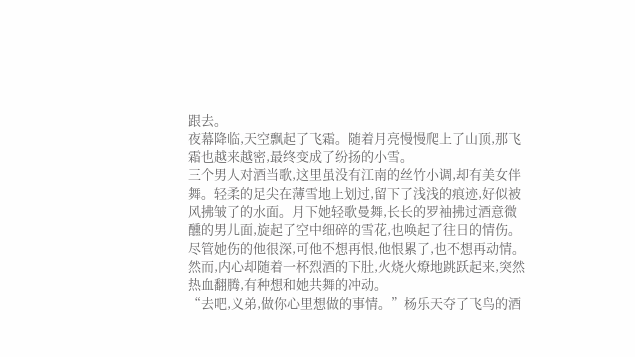跟去。
夜幕降临,天空飘起了飞霜。随着月亮慢慢爬上了山顶,那飞霜也越来越密,最终变成了纷扬的小雪。
三个男人对酒当歌,这里虽没有江南的丝竹小调,却有美女伴舞。轻柔的足尖在薄雪地上划过,留下了浅浅的痕迹,好似被风拂皱了的水面。月下她轻歌曼舞,长长的罗袖拂过酒意微醺的男儿面,旋起了空中细碎的雪花,也唤起了往日的情伤。
尽管她伤的他很深,可他不想再恨,他恨累了,也不想再动情。然而,内心却随着一杯烈酒的下肚,火烧火燎地跳跃起来,突然热血翻腾,有种想和她共舞的冲动。
“去吧,义弟,做你心里想做的事情。”杨乐天夺了飞鸟的酒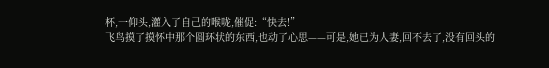杯,一仰头,灌入了自己的喉咙,催促:“快去!”
飞鸟摸了摸怀中那个圆环状的东西,也动了心思——可是,她已为人妻,回不去了,没有回头的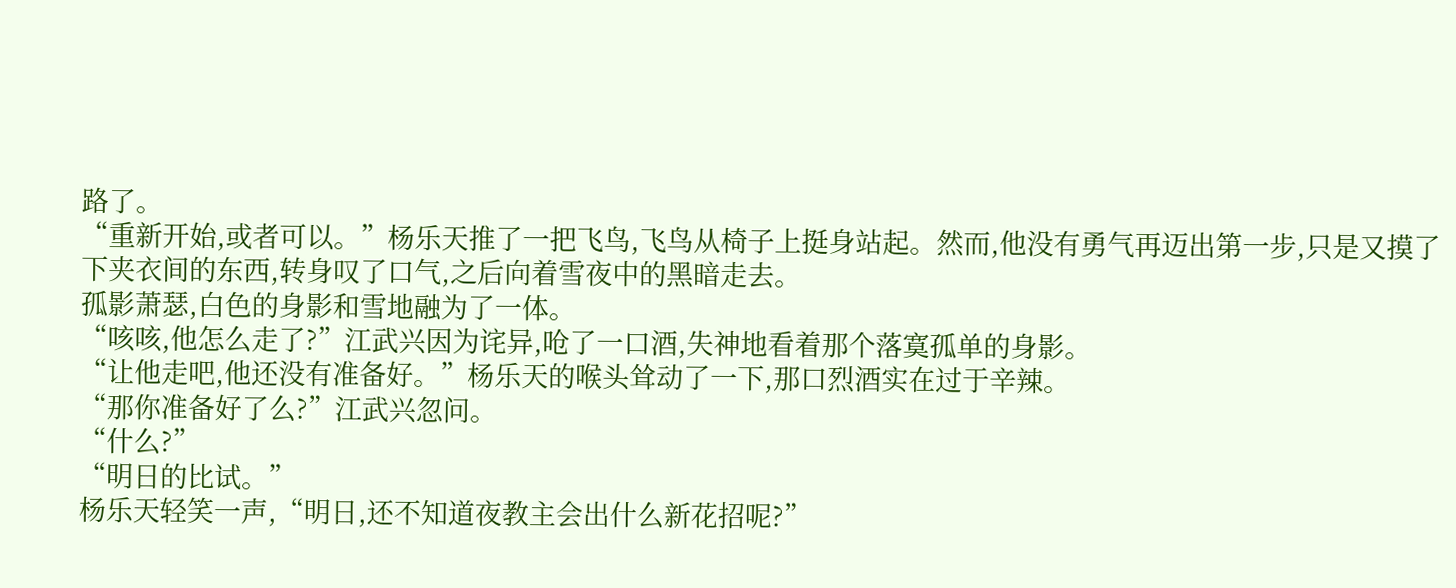路了。
“重新开始,或者可以。”杨乐天推了一把飞鸟,飞鸟从椅子上挺身站起。然而,他没有勇气再迈出第一步,只是又摸了下夹衣间的东西,转身叹了口气,之后向着雪夜中的黑暗走去。
孤影萧瑟,白色的身影和雪地融为了一体。
“咳咳,他怎么走了?”江武兴因为诧异,呛了一口酒,失神地看着那个落寞孤单的身影。
“让他走吧,他还没有准备好。”杨乐天的喉头耸动了一下,那口烈酒实在过于辛辣。
“那你准备好了么?”江武兴忽问。
“什么?”
“明日的比试。”
杨乐天轻笑一声,“明日,还不知道夜教主会出什么新花招呢?”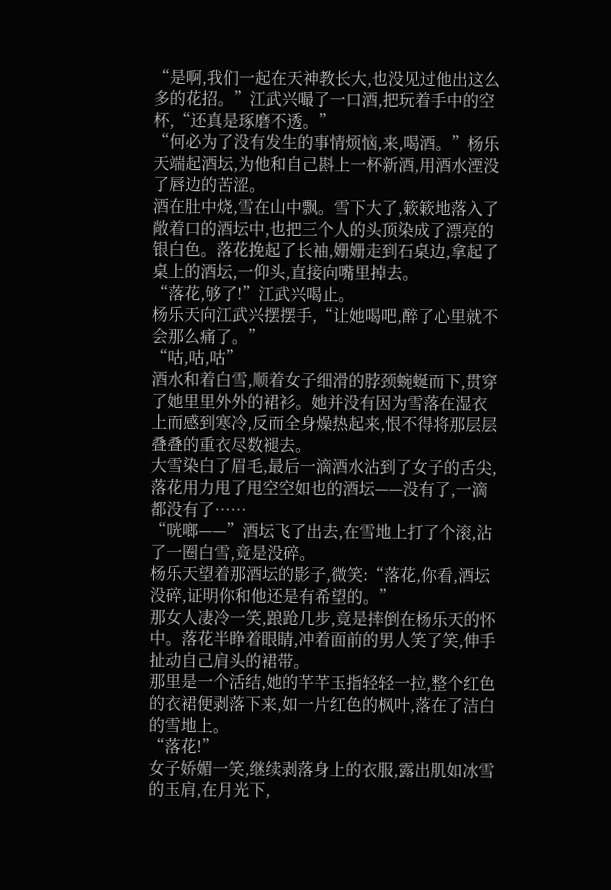“是啊,我们一起在天神教长大,也没见过他出这么多的花招。”江武兴嘬了一口酒,把玩着手中的空杯,“还真是琢磨不透。”
“何必为了没有发生的事情烦恼,来,喝酒。”杨乐天端起酒坛,为他和自己斟上一杯新酒,用酒水湮没了唇边的苦涩。
酒在肚中烧,雪在山中飘。雪下大了,簌簌地落入了敞着口的酒坛中,也把三个人的头顶染成了漂亮的银白色。落花挽起了长袖,姗姗走到石桌边,拿起了桌上的酒坛,一仰头,直接向嘴里掉去。
“落花,够了!”江武兴喝止。
杨乐天向江武兴摆摆手,“让她喝吧,醉了心里就不会那么痛了。”
“咕,咕,咕”
酒水和着白雪,顺着女子细滑的脖颈蜿蜒而下,贯穿了她里里外外的裙衫。她并没有因为雪落在湿衣上而感到寒冷,反而全身燥热起来,恨不得将那层层叠叠的重衣尽数褪去。
大雪染白了眉毛,最后一滴酒水沾到了女子的舌尖,落花用力甩了甩空空如也的酒坛——没有了,一滴都没有了……
“咣啷——”酒坛飞了出去,在雪地上打了个滚,沾了一圈白雪,竟是没碎。
杨乐天望着那酒坛的影子,微笑:“落花,你看,酒坛没碎,证明你和他还是有希望的。”
那女人凄冷一笑,踉跄几步,竟是摔倒在杨乐天的怀中。落花半睁着眼睛,冲着面前的男人笑了笑,伸手扯动自己肩头的裙带。
那里是一个活结,她的芊芊玉指轻轻一拉,整个红色的衣裙便剥落下来,如一片红色的枫叶,落在了洁白的雪地上。
“落花!”
女子娇媚一笑,继续剥落身上的衣服,露出肌如冰雪的玉肩,在月光下,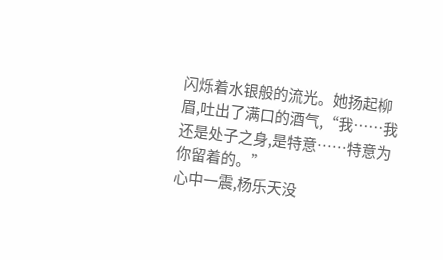闪烁着水银般的流光。她扬起柳眉,吐出了满口的酒气,“我……我还是处子之身,是特意……特意为你留着的。”
心中一震,杨乐天没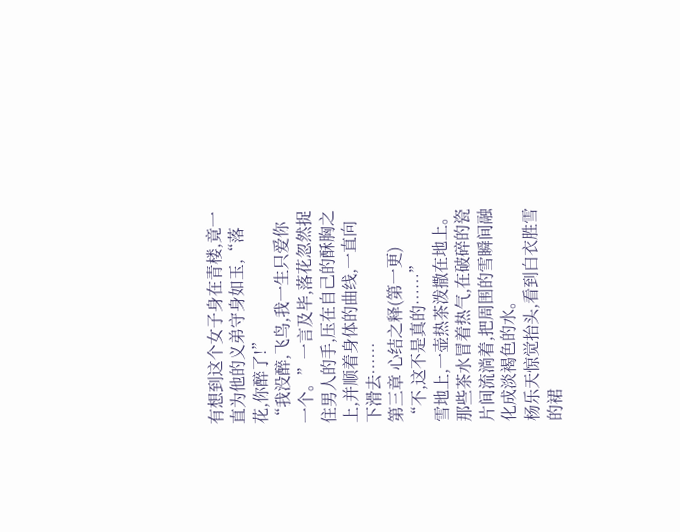有想到这个女子身在青楼,竟一直为他的义弟守身如玉,“落花,你醉了!”
“我没醉,飞鸟,我一生只爱你一个。”一言及毕,落花忽然捉住男人的手,压在自己的酥胸之上,并顺着身体的曲线,一直向下滑去……
第三章 心结之释(第一更)
“不,这不是真的……”
雪地上,一壶热茶泼撒在地上。那些茶水冒着热气,在破碎的瓷片间流淌着,把周围的雪瞬间融化成淡褐色的水。
杨乐天惊觉抬头,看到白衣胜雪的裙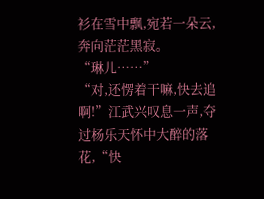衫在雪中飘,宛若一朵云,奔向茫茫黑寂。
“琳儿……”
“对,还愣着干嘛,快去追啊!”江武兴叹息一声,夺过杨乐天怀中大醉的落花,“快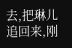去,把琳儿追回来,刚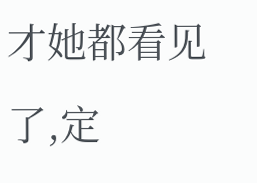才她都看见了,定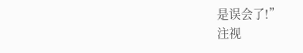是误会了!”
注视